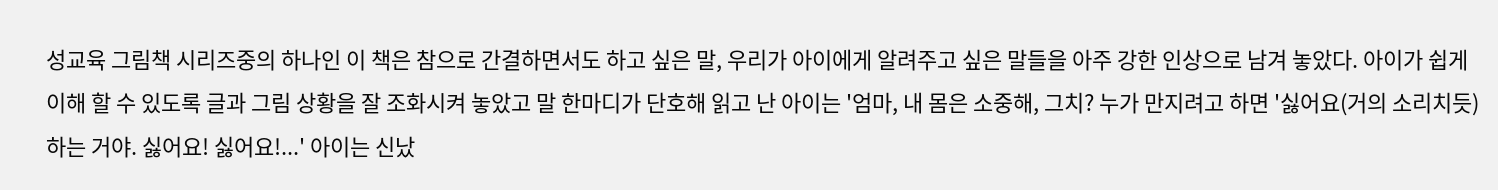성교육 그림책 시리즈중의 하나인 이 책은 참으로 간결하면서도 하고 싶은 말, 우리가 아이에게 알려주고 싶은 말들을 아주 강한 인상으로 남겨 놓았다. 아이가 쉽게 이해 할 수 있도록 글과 그림 상황을 잘 조화시켜 놓았고 말 한마디가 단호해 읽고 난 아이는 '엄마, 내 몸은 소중해, 그치? 누가 만지려고 하면 '싫어요(거의 소리치듯) 하는 거야. 싫어요! 싫어요!...' 아이는 신났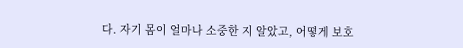다. 자기 몸이 얼마나 소중한 지 알았고, 어떻게 보호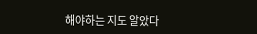해야하는 지도 알았다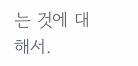는 것에 대해서.